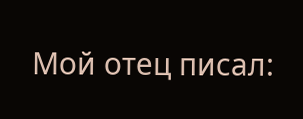Мой отец писал: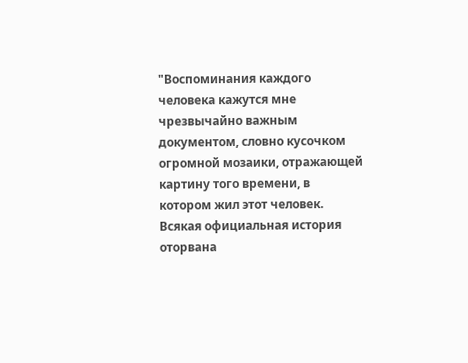"Воспоминания каждого человека кажутся мне чрезвычайно важным документом, словно кусочком огромной мозаики, отражающей картину того времени, в котором жил этот человек. Всякая официальная история оторвана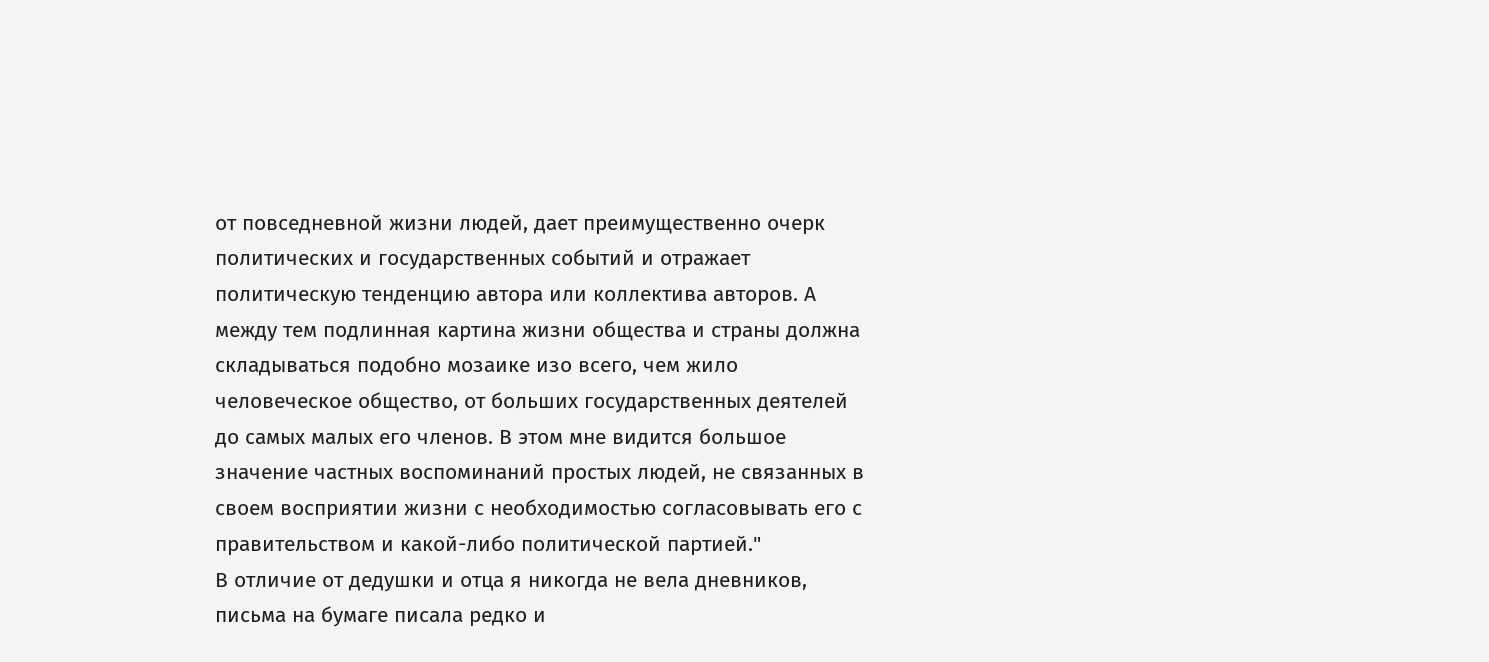от повседневной жизни людей, дает преимущественно очерк политических и государственных событий и отражает политическую тенденцию автора или коллектива авторов. А между тем подлинная картина жизни общества и страны должна складываться подобно мозаике изо всего, чем жило человеческое общество, от больших государственных деятелей до самых малых его членов. В этом мне видится большое значение частных воспоминаний простых людей, не связанных в своем восприятии жизни с необходимостью согласовывать его с правительством и какой-либо политической партией."
В отличие от дедушки и отца я никогда не вела дневников, письма на бумаге писала редко и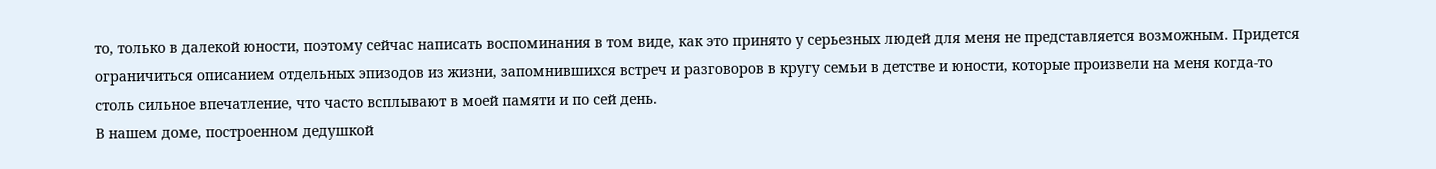то, только в далекой юности, поэтому сейчас написать воспоминания в том виде, как это принято у серьезных людей для меня не представляется возможным. Придется ограничиться описанием отдельных эпизодов из жизни, запомнившихся встреч и разговоров в кругу семьи в детстве и юности, которые произвели на меня когда-то столь сильное впечатление, что часто всплывают в моей памяти и по сей день.
В нашем доме, построенном дедушкой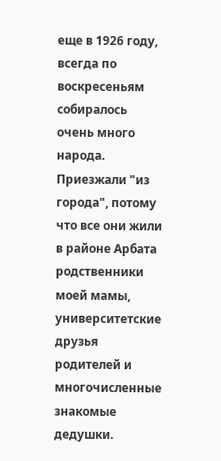еще в 1926 году, всегда по воскресеньям собиралось очень много народа. Приезжали "из города", потому что все они жили в районе Арбата родственники моей мамы, университетские друзья родителей и многочисленные знакомые дедушки.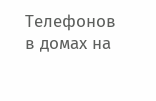Телефонов в домах на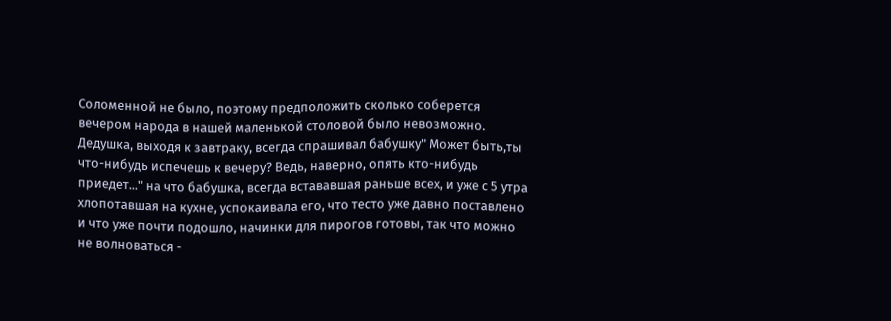Соломенной не было, поэтому предположить сколько соберется вечером народа в нашей маленькой столовой было невозможно. Дедушка, выходя к завтраку, всегда спрашивал бабушку" Может быть,ты что-нибудь испечешь к вечеру? Ведь, наверно, опять кто-нибудь приедет..." на что бабушка, всегда встававшая раньше всех, и уже с 5 утра хлопотавшая на кухне, успокаивала его, что тесто уже давно поставлено и что уже почти подошло, начинки для пирогов готовы, так что можно не волноваться -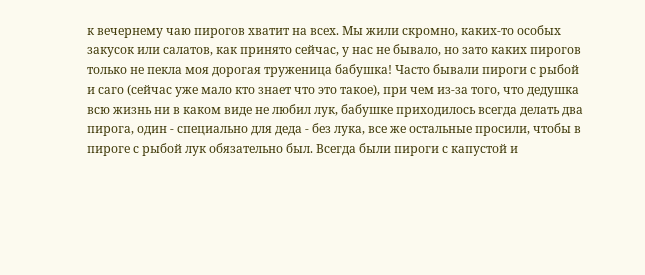к вечернему чаю пирогов хватит на всех. Мы жили скромно, каких-то особых закусок или салатов, как принято сейчас, у нас не бывало, но зато каких пирогов только не пекла моя дорогая труженица бабушка! Часто бывали пироги с рыбой и саго (сейчас уже мало кто знает что это такое), при чем из-за того, что дедушка всю жизнь ни в каком виде не любил лук, бабушке приходилось всегда делать два пирога, один - специально для деда - без лука, все же остальные просили, чтобы в пироге с рыбой лук обязательно был. Всегда были пироги с капустой и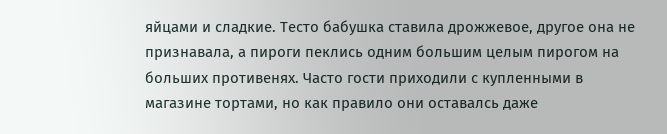яйцами и сладкие. Тесто бабушка ставила дрожжевое, другое она не признавала, а пироги пеклись одним большим целым пирогом на больших противенях. Часто гости приходили с купленными в магазине тортами, но как правило они оставалсь даже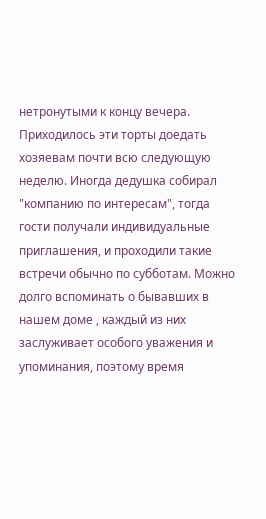нетронутыми к концу вечера. Приходилось эти торты доедать хозяевам почти всю следующую неделю. Иногда дедушка собирал "компанию по интересам", тогда гости получали индивидуальные приглашения, и проходили такие встречи обычно по субботам. Можно долго вспоминать о бывавших в нашем доме , каждый из них заслуживает особого уважения и упоминания, поэтому время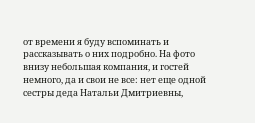от времени я буду вспоминать и рассказывать о них подробно. На фото внизу небольшая компания, и гостей немного, да и свои не все: нет еще одной сестры деда Натальи Дмитриевны,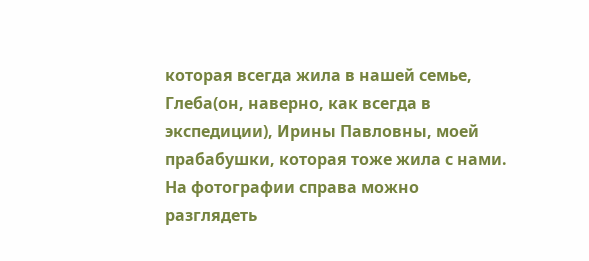которая всегда жила в нашей семье, Глеба(он, наверно, как всегда в экспедиции), Ирины Павловны, моей прабабушки, которая тоже жила с нами.
На фотографии справа можно разглядеть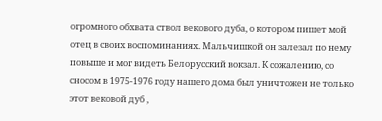огромного обхвата ствол векового дуба, о котором пишет мой отец в своих воспоминаниях. Мальчишкой он залезал по нему повыше и мог видеть Белорусский вокзал. К сожалению, со сносом в 1975-1976 году нашего дома был уничтожен не только этот вековой дуб ,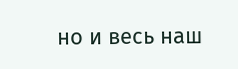но и весь наш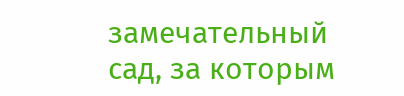замечательный сад, за которым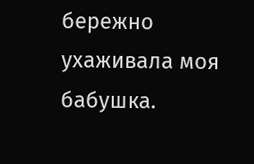бережно ухаживала моя бабушка.